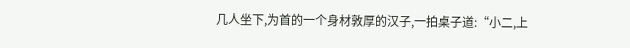几人坐下,为首的一个身材敦厚的汉子,一拍桌子道:“小二,上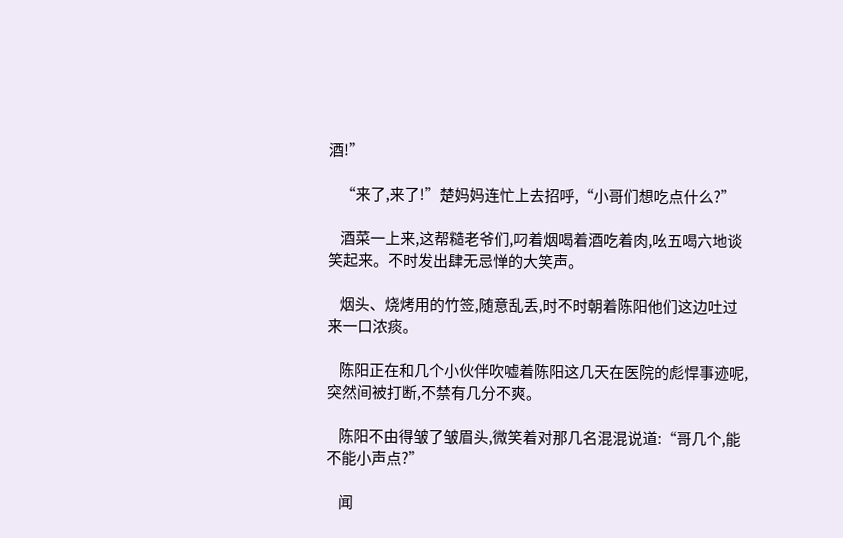酒!”

    “来了,来了!”楚妈妈连忙上去招呼,“小哥们想吃点什么?”

    酒菜一上来,这帮糙老爷们,叼着烟喝着酒吃着肉,吆五喝六地谈笑起来。不时发出肆无忌惮的大笑声。

    烟头、烧烤用的竹签,随意乱丢,时不时朝着陈阳他们这边吐过来一口浓痰。

    陈阳正在和几个小伙伴吹嘘着陈阳这几天在医院的彪悍事迹呢,突然间被打断,不禁有几分不爽。

    陈阳不由得皱了皱眉头,微笑着对那几名混混说道:“哥几个,能不能小声点?”

    闻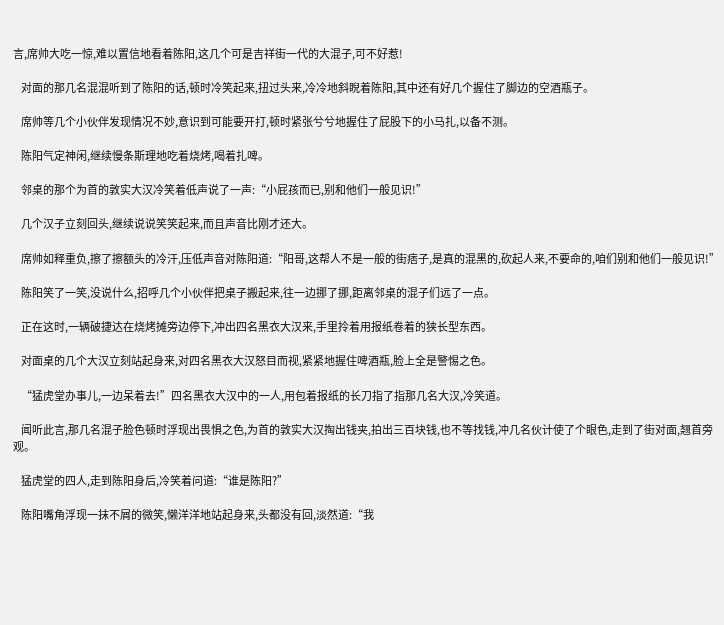言,席帅大吃一惊,难以置信地看着陈阳,这几个可是吉祥街一代的大混子,可不好惹!

    对面的那几名混混听到了陈阳的话,顿时冷笑起来,扭过头来,冷冷地斜睨着陈阳,其中还有好几个握住了脚边的空酒瓶子。

    席帅等几个小伙伴发现情况不妙,意识到可能要开打,顿时紧张兮兮地握住了屁股下的小马扎,以备不测。

    陈阳气定神闲,继续慢条斯理地吃着烧烤,喝着扎啤。

    邻桌的那个为首的敦实大汉冷笑着低声说了一声:“小屁孩而已,别和他们一般见识!”

    几个汉子立刻回头,继续说说笑笑起来,而且声音比刚才还大。

    席帅如释重负,擦了擦额头的冷汗,压低声音对陈阳道:“阳哥,这帮人不是一般的街痞子,是真的混黑的,砍起人来,不要命的,咱们别和他们一般见识!”

    陈阳笑了一笑,没说什么,招呼几个小伙伴把桌子搬起来,往一边挪了挪,距离邻桌的混子们远了一点。

    正在这时,一辆破捷达在烧烤摊旁边停下,冲出四名黑衣大汉来,手里拎着用报纸卷着的狭长型东西。

    对面桌的几个大汉立刻站起身来,对四名黑衣大汉怒目而视,紧紧地握住啤酒瓶,脸上全是警惕之色。

    “猛虎堂办事儿,一边呆着去!”四名黑衣大汉中的一人,用包着报纸的长刀指了指那几名大汉,冷笑道。

    闻听此言,那几名混子脸色顿时浮现出畏惧之色,为首的敦实大汉掏出钱夹,拍出三百块钱,也不等找钱,冲几名伙计使了个眼色,走到了街对面,翘首旁观。

    猛虎堂的四人,走到陈阳身后,冷笑着问道:“谁是陈阳?”

    陈阳嘴角浮现一抹不屑的微笑,懒洋洋地站起身来,头都没有回,淡然道:“我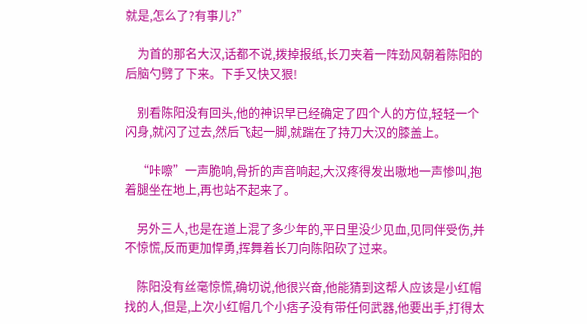就是,怎么了?有事儿?”

    为首的那名大汉,话都不说,拨掉报纸,长刀夹着一阵劲风朝着陈阳的后脑勺劈了下来。下手又快又狠!

    别看陈阳没有回头,他的神识早已经确定了四个人的方位,轻轻一个闪身,就闪了过去,然后飞起一脚,就踹在了持刀大汉的膝盖上。

    “咔嚓”一声脆响,骨折的声音响起,大汉疼得发出嗷地一声惨叫,抱着腿坐在地上,再也站不起来了。

    另外三人,也是在道上混了多少年的,平日里没少见血,见同伴受伤,并不惊慌,反而更加悍勇,挥舞着长刀向陈阳砍了过来。

    陈阳没有丝毫惊慌,确切说,他很兴奋,他能猜到这帮人应该是小红帽找的人,但是,上次小红帽几个小痞子没有带任何武器,他要出手,打得太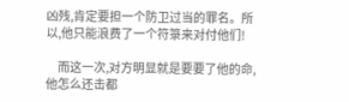凶残,肯定要担一个防卫过当的罪名。所以,他只能浪费了一个符箓来对付他们!

    而这一次,对方明显就是要要了他的命,他怎么还击都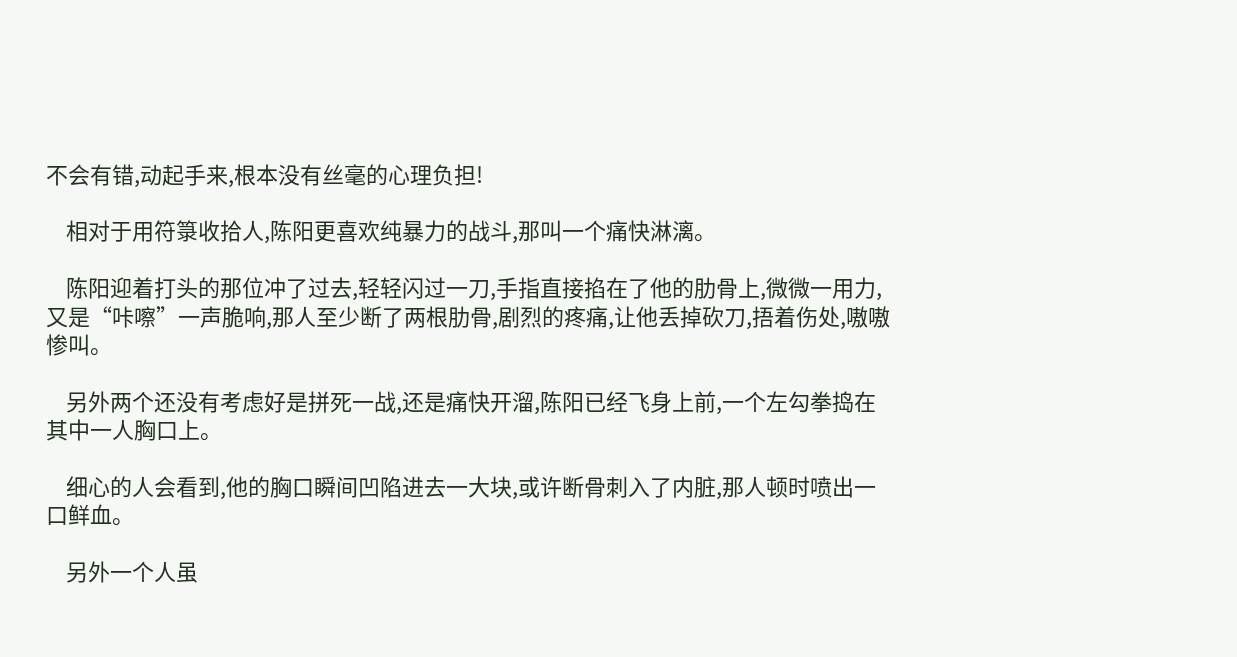不会有错,动起手来,根本没有丝毫的心理负担!

    相对于用符箓收拾人,陈阳更喜欢纯暴力的战斗,那叫一个痛快淋漓。

    陈阳迎着打头的那位冲了过去,轻轻闪过一刀,手指直接掐在了他的肋骨上,微微一用力,又是“咔嚓”一声脆响,那人至少断了两根肋骨,剧烈的疼痛,让他丢掉砍刀,捂着伤处,嗷嗷惨叫。

    另外两个还没有考虑好是拼死一战,还是痛快开溜,陈阳已经飞身上前,一个左勾拳捣在其中一人胸口上。

    细心的人会看到,他的胸口瞬间凹陷进去一大块,或许断骨刺入了内脏,那人顿时喷出一口鲜血。

    另外一个人虽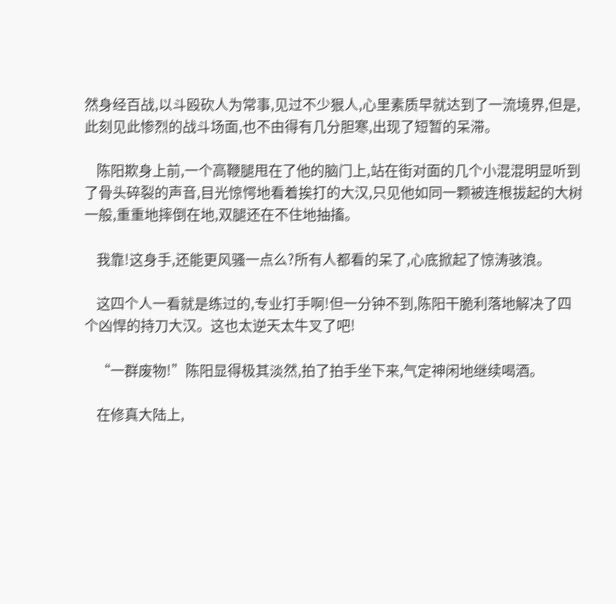然身经百战,以斗殴砍人为常事,见过不少狠人,心里素质早就达到了一流境界,但是,此刻见此惨烈的战斗场面,也不由得有几分胆寒,出现了短暂的呆滞。

    陈阳欺身上前,一个高鞭腿甩在了他的脑门上,站在街对面的几个小混混明显听到了骨头碎裂的声音,目光惊愕地看着挨打的大汉,只见他如同一颗被连根拔起的大树一般,重重地摔倒在地,双腿还在不住地抽搐。

    我靠!这身手,还能更风骚一点么?所有人都看的呆了,心底掀起了惊涛骇浪。

    这四个人一看就是练过的,专业打手啊!但一分钟不到,陈阳干脆利落地解决了四个凶悍的持刀大汉。这也太逆天太牛叉了吧!

    “一群废物!”陈阳显得极其淡然,拍了拍手坐下来,气定神闲地继续喝酒。

    在修真大陆上,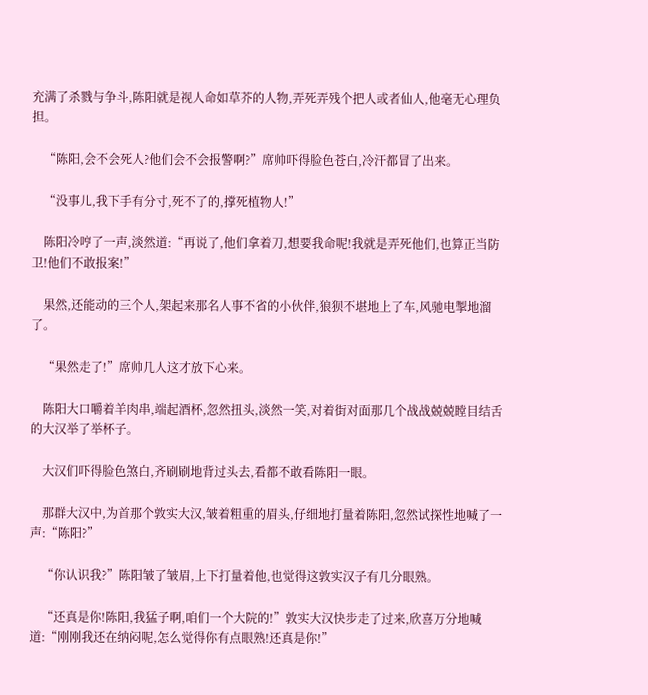充满了杀戮与争斗,陈阳就是视人命如草芥的人物,弄死弄残个把人或者仙人,他毫无心理负担。

    “陈阳,会不会死人?他们会不会报警啊?”席帅吓得脸色苍白,冷汗都冒了出来。

    “没事儿,我下手有分寸,死不了的,撑死植物人!”

    陈阳冷哼了一声,淡然道:“再说了,他们拿着刀,想要我命呢!我就是弄死他们,也算正当防卫!他们不敢报案!”

    果然,还能动的三个人,架起来那名人事不省的小伙伴,狼狈不堪地上了车,风驰电掣地溜了。

    “果然走了!”席帅几人这才放下心来。

    陈阳大口嚼着羊肉串,端起酒杯,忽然扭头,淡然一笑,对着街对面那几个战战兢兢瞠目结舌的大汉举了举杯子。

    大汉们吓得脸色煞白,齐刷刷地背过头去,看都不敢看陈阳一眼。

    那群大汉中,为首那个敦实大汉,皱着粗重的眉头,仔细地打量着陈阳,忽然试探性地喊了一声:“陈阳?”

    “你认识我?”陈阳皱了皱眉,上下打量着他,也觉得这敦实汉子有几分眼熟。

    “还真是你!陈阳,我猛子啊,咱们一个大院的!”敦实大汉快步走了过来,欣喜万分地喊道:“刚刚我还在纳闷呢,怎么觉得你有点眼熟!还真是你!”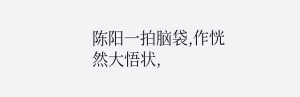陈阳一拍脑袋,作恍然大悟状,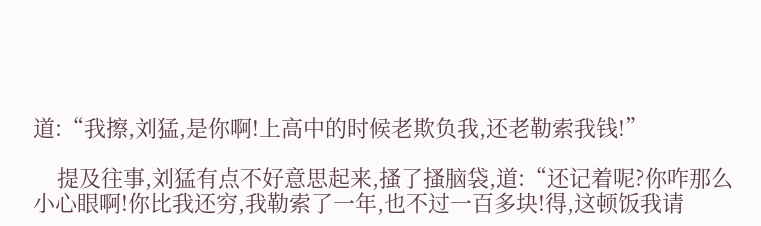道:“我擦,刘猛,是你啊!上高中的时候老欺负我,还老勒索我钱!”

    提及往事,刘猛有点不好意思起来,搔了搔脑袋,道:“还记着呢?你咋那么小心眼啊!你比我还穷,我勒索了一年,也不过一百多块!得,这顿饭我请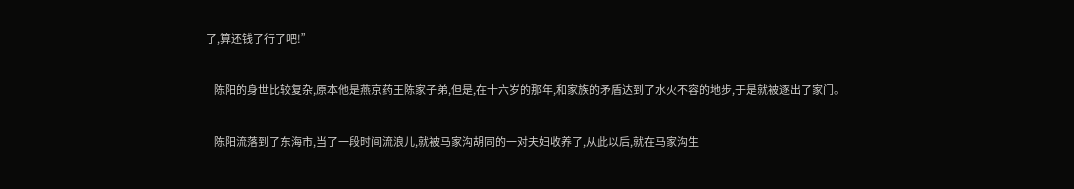了,算还钱了行了吧!”

    陈阳的身世比较复杂,原本他是燕京药王陈家子弟,但是,在十六岁的那年,和家族的矛盾达到了水火不容的地步,于是就被逐出了家门。

    陈阳流落到了东海市,当了一段时间流浪儿,就被马家沟胡同的一对夫妇收养了,从此以后,就在马家沟生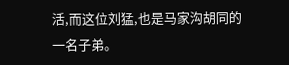活,而这位刘猛,也是马家沟胡同的一名子弟。